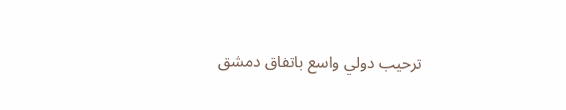ترحيب دولي واسع باتفاق دمشق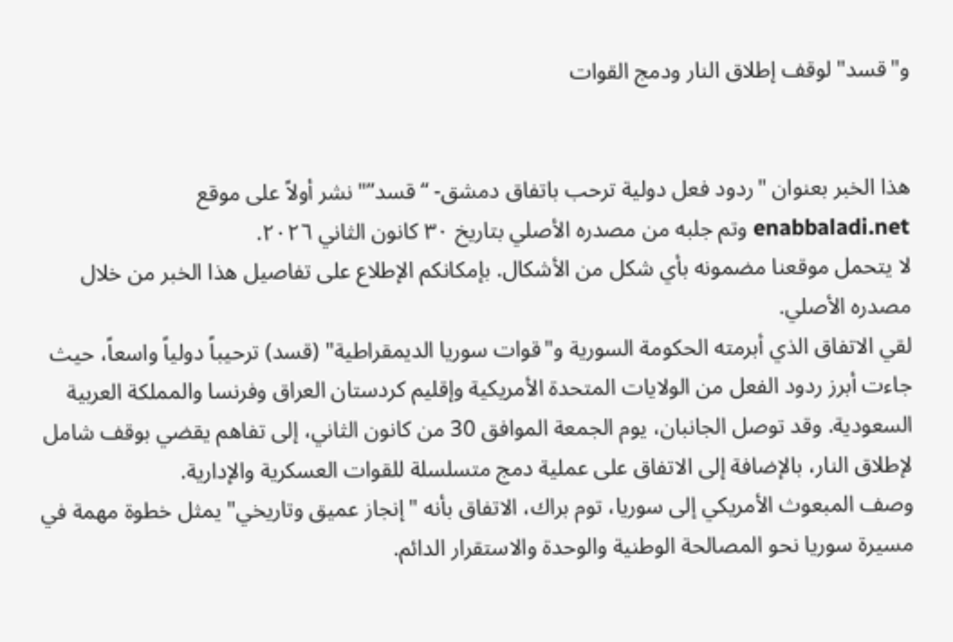و"قسد" لوقف إطلاق النار ودمج القوات


هذا الخبر بعنوان "ردود فعل دولية ترحب باتفاق دمشق- “قسد”" نشر أولاً على موقع enabbaladi.net وتم جلبه من مصدره الأصلي بتاريخ ٣٠ كانون الثاني ٢٠٢٦.
لا يتحمل موقعنا مضمونه بأي شكل من الأشكال. بإمكانكم الإطلاع على تفاصيل هذا الخبر من خلال مصدره الأصلي.
لقي الاتفاق الذي أبرمته الحكومة السورية و"قوات سوريا الديمقراطية" (قسد) ترحيباً دولياً واسعاً، حيث جاءت أبرز ردود الفعل من الولايات المتحدة الأمريكية وإقليم كردستان العراق وفرنسا والمملكة العربية السعودية. وقد توصل الجانبان، يوم الجمعة الموافق 30 من كانون الثاني، إلى تفاهم يقضي بوقف شامل لإطلاق النار، بالإضافة إلى الاتفاق على عملية دمج متسلسلة للقوات العسكرية والإدارية.
وصف المبعوث الأمريكي إلى سوريا، توم براك، الاتفاق بأنه "إنجاز عميق وتاريخي" يمثل خطوة مهمة في مسيرة سوريا نحو المصالحة الوطنية والوحدة والاستقرار الدائم.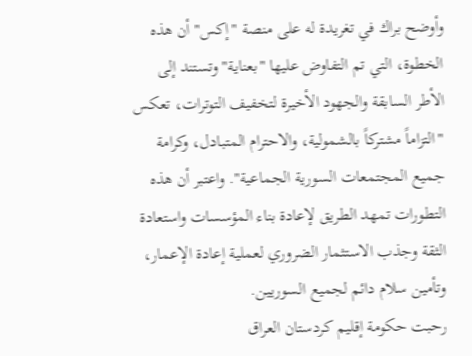وأوضح براك في تغريدة له على منصة "إكس" أن هذه الخطوة، التي تم التفاوض عليها "بعناية" وتستند إلى الأطر السابقة والجهود الأخيرة لتخفيف التوترات، تعكس "التزاماً مشتركاً بالشمولية، والاحترام المتبادل، وكرامة جميع المجتمعات السورية الجماعية". واعتبر أن هذه التطورات تمهد الطريق لإعادة بناء المؤسسات واستعادة الثقة وجذب الاستثمار الضروري لعملية إعادة الإعمار، وتأمين سلام دائم لجميع السوريين.
رحبت حكومة إقليم كردستان العراق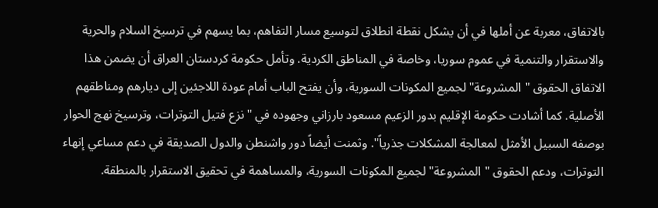بالاتفاق، معربة عن أملها في أن يشكل نقطة انطلاق لتوسيع مسار التفاهم، بما يسهم في ترسيخ السلام والحرية والاستقرار والتنمية في عموم سوريا، وخاصة في المناطق الكردية. وتأمل حكومة كردستان العراق أن يضمن هذا الاتفاق الحقوق "المشروعة" لجميع المكونات السورية، وأن يفتح الباب أمام عودة اللاجئين إلى ديارهم ومناطقهم الأصلية. كما أشادت حكومة الإقليم بدور الزعيم مسعود بارزاني وجهوده في "نزع فتيل التوترات، وترسيخ نهج الحوار بوصفه السبيل الأمثل لمعالجة المشكلات جذرياً". وثمنت أيضاً دور واشنطن والدول الصديقة في دعم مساعي إنهاء التوترات، ودعم الحقوق "المشروعة" لجميع المكونات السورية، والمساهمة في تحقيق الاستقرار بالمنطقة.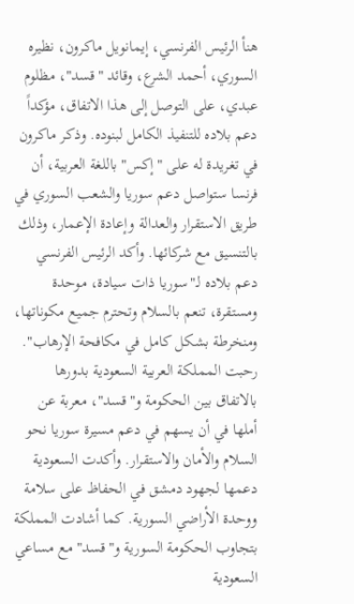هنأ الرئيس الفرنسي، إيمانويل ماكرون، نظيره السوري، أحمد الشرع، وقائد "قسد"، مظلوم عبدي، على التوصل إلى هذا الاتفاق، مؤكداً دعم بلاده للتنفيذ الكامل لبنوده. وذكر ماكرون في تغريدة له على "إكس" باللغة العربية، أن فرنسا ستواصل دعم سوريا والشعب السوري في طريق الاستقرار والعدالة وإعادة الإعمار، وذلك بالتنسيق مع شركائها. وأكد الرئيس الفرنسي دعم بلاده لـ"سوريا ذات سيادة، موحدة ومستقرة، تنعم بالسلام وتحترم جميع مكوناتها، ومنخرطة بشكل كامل في مكافحة الإرهاب".
رحبت المملكة العربية السعودية بدورها بالاتفاق بين الحكومة و"قسد"، معربة عن أملها في أن يسهم في دعم مسيرة سوريا نحو السلام والأمان والاستقرار. وأكدت السعودية دعمها لجهود دمشق في الحفاظ على سلامة ووحدة الأراضي السورية. كما أشادت المملكة بتجاوب الحكومة السورية و"قسد" مع مساعي السعودية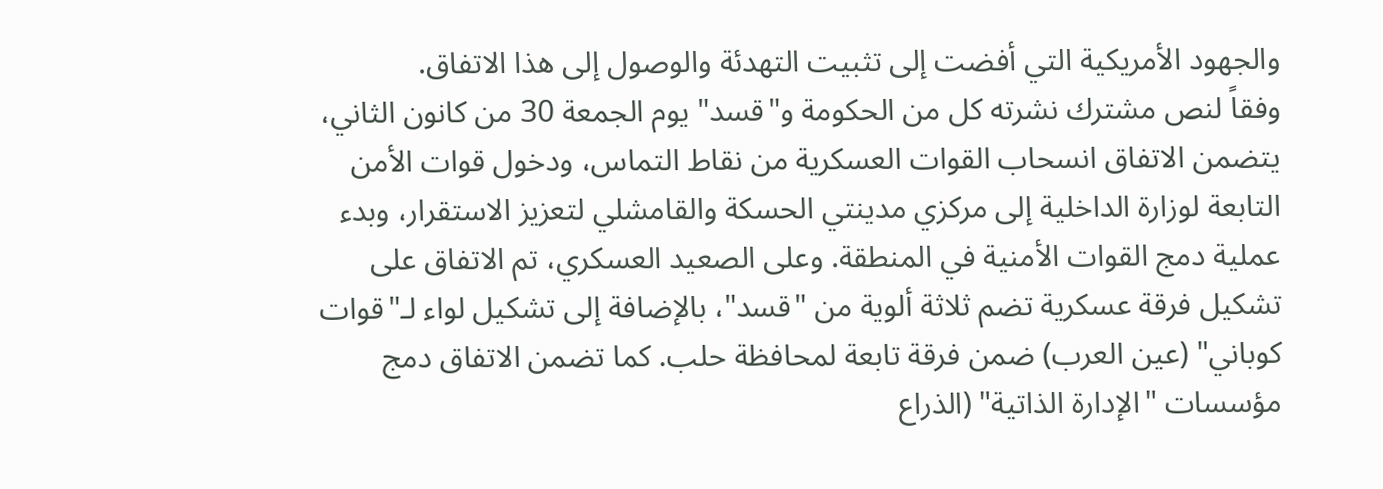والجهود الأمريكية التي أفضت إلى تثبيت التهدئة والوصول إلى هذا الاتفاق.
وفقاً لنص مشترك نشرته كل من الحكومة و"قسد" يوم الجمعة 30 من كانون الثاني، يتضمن الاتفاق انسحاب القوات العسكرية من نقاط التماس، ودخول قوات الأمن التابعة لوزارة الداخلية إلى مركزي مدينتي الحسكة والقامشلي لتعزيز الاستقرار، وبدء عملية دمج القوات الأمنية في المنطقة. وعلى الصعيد العسكري، تم الاتفاق على تشكيل فرقة عسكرية تضم ثلاثة ألوية من "قسد"، بالإضافة إلى تشكيل لواء لـ"قوات كوباني" (عين العرب) ضمن فرقة تابعة لمحافظة حلب. كما تضمن الاتفاق دمج مؤسسات "الإدارة الذاتية" (الذراع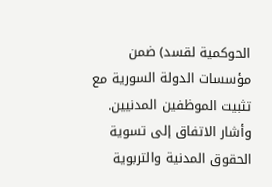الحوكمية لقسد) ضمن مؤسسات الدولة السورية مع تثبيت الموظفين المدنيين. وأشار الاتفاق إلى تسوية الحقوق المدنية والتربوية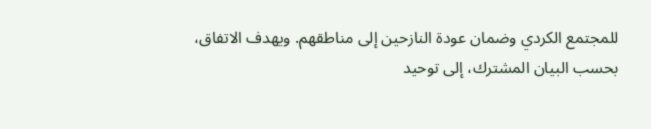للمجتمع الكردي وضمان عودة النازحين إلى مناطقهم. ويهدف الاتفاق، بحسب البيان المشترك، إلى توحيد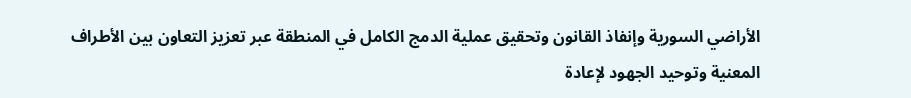الأراضي السورية وإنفاذ القانون وتحقيق عملية الدمج الكامل في المنطقة عبر تعزيز التعاون بين الأطراف المعنية وتوحيد الجهود لإعادة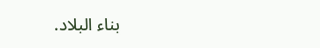بناء البلاد.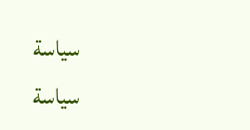سياسة
سياسة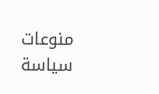منوعات
سياسة